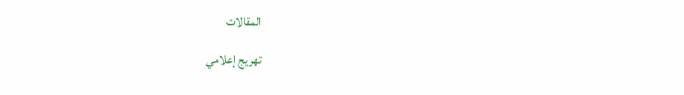المقالات

تهريج إعلامي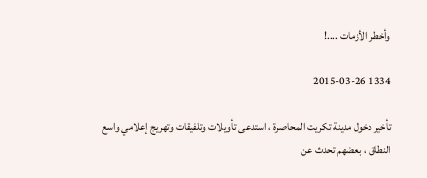وأخطر الأزمات ....!

1334 2015-03-26

تأخير دخول مدينة تكريت المحاصرة ، استدعى تأويلات وتلفيقات وتهريج إعلامي واسع النطاق ، بعضهم تحدث عن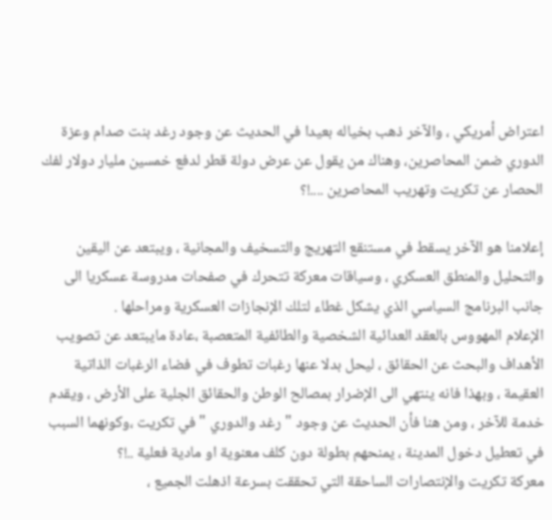اعتراض أمريكي ، والآخر ذهب بخياله بعيدا في الحديث عن وجود رغد بنت صدام وعزة الدوري ضمن المحاصرين، وهناك من يقول عن عرض دولة قطر لدفع خمسين مليار دولار لفك الحصار عن تكريت وتهريب المحاصرين ....!؟

إعلامنا هو الآخر يسقط في مستنقع التهريج والتسخيف والمجانية ، ويبتعد عن اليقين والتحليل والمنطق العسكري ، وسياقات معركة تتحرك في صفحات مدروسة عسكريا الى جانب البرنامج السياسي الذي يشكل غطاء لتلك الإنجازات العسكرية ومراحلها .
الإعلام المهووس بالعقد العدائية الشخصية والطائفية المتعصبة ،عادة مايبتعد عن تصويب الأهداف والبحث عن الحقائق ، ليحل بدلا عنها رغبات تطوف في فضاء الرغبات الذاتية العقيمة ، وبهذا فانه ينتهي الى الإضرار بمصالح الوطن والحقائق الجلية على الأرض ، ويقدم خدمة للآخر ، ومن هنا فأن الحديث عن وجود "رغد والدوري " في تكريت ،وكونهما السبب في تعطيل دخول المدينة ، يمنحهم بطولة دون كلف معنوية او مادية فعلية ..!؟
معركة تكريت والإنتصارات الساحقة التي تحققت بسرعة اذهلت الجميع ،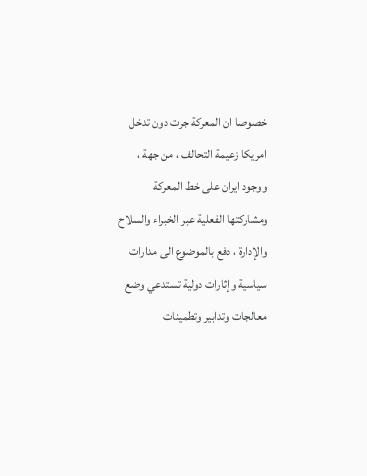خصوصا ان المعركة جرت دون تدخل امريكا زعيمة التحالف ، من جهة ، ووجود ايران على خط المعركة ومشاركتها الفعلية عبر الخبراء والسلاح والإدارة ، دفع بالموضوع الى مدارات سياسية وإثارات دولية تستدعي وضع معالجات وتدابير وتطمينات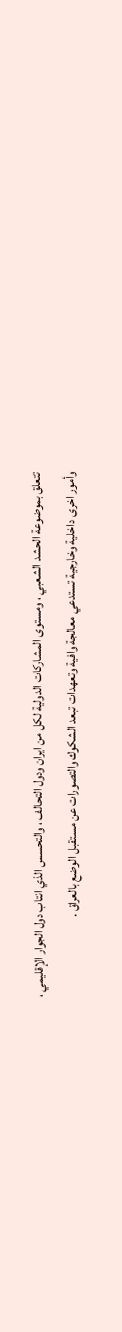تتعلق بموضوعة الحشد الشعبي ، ومستوى المشاركات الدولية لكل من ايران ودول التحالف ، والتحسس الذي انتاب دول الجوار الإقليمي ، وأمور اخرى داخلية وخارجية تستدعي معالجة وافية وتعهدات تبعد الشكوك والتصورات عن مستقبل الوضع بالعراق .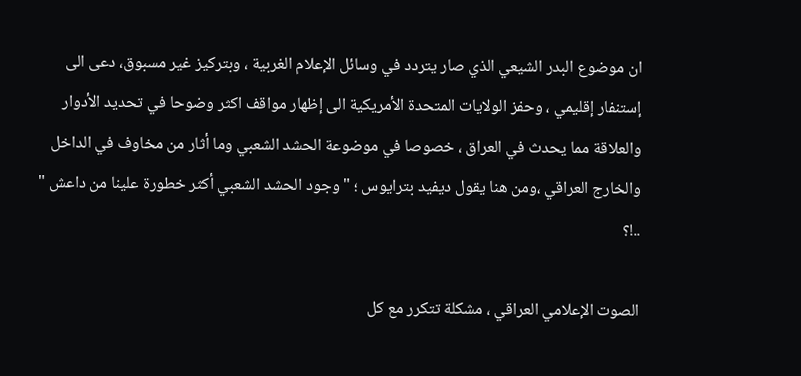ان موضوع البدر الشيعي الذي صار يتردد في وسائل الإعلام الغربية ، وبتركيز غير مسبوق، دعى الى إستنفار إقليمي ، وحفز الولايات المتحدة الأمريكية الى إظهار مواقف اكثر وضوحا في تحديد الأدوار والعلاقة مما يحدث في العراق ، خصوصا في موضوعة الحشد الشعبي وما أثار من مخاوف في الداخل والخارج العراقي ،ومن هنا يقول ديفيد بترايوس ؛ " وجود الحشد الشعبي أكثر خطورة علينا من داعش " ..!؟

الصوت الإعلامي العراقي ، مشكلة تتكرر مع كل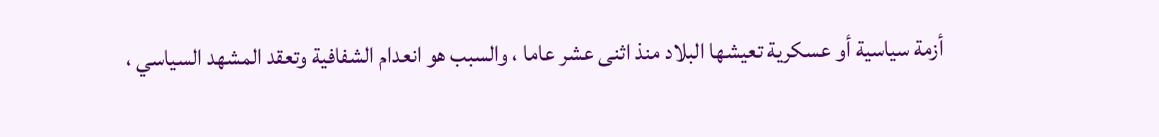أزمة سياسية أو عسكرية تعيشها البلاد منذ اثنى عشر عاما ، والسبب هو انعدام الشفافية وتعقد المشهد السياسي ،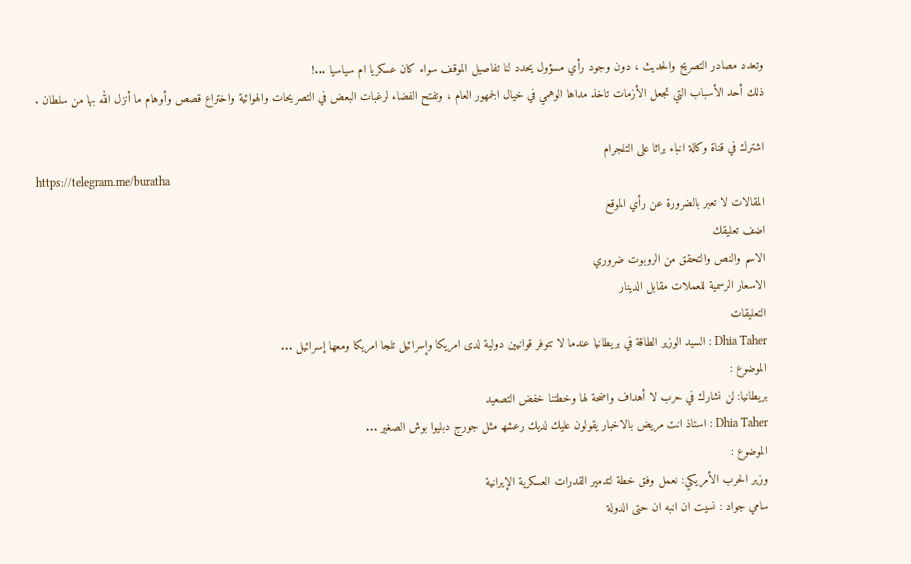وتعدد مصادر التصريح والحديث ، دون وجود رأي مسؤول يحدد لنا تفاصيل الموقف سواء كان عسكريا ام سياسيا ...!
ذلك أحد الأسباب التي تجعل الأزمات تاخذ مداها الوهمي في خيال الجمهور العام ، وتفتح الفضاء لرغبات البعض في التصريحات والهوائية واختراع قصص وأوهام ما أنزل الله بها من سلطان .

اشترك في قناة وكالة انباء براثا على التلجرام
https://telegram.me/buratha
المقالات لا تعبر بالضرورة عن رأي الموقع
اضف تعليقك
الاسم والنص والتحقق من الروبوت ضروري
الاسعار الرسمية للعملات مقابل الدينار
التعليقات
Dhia Taher : السيد الوزير الطاقة في بريطانيا عندما لا تتوفر قوانيين دولية لدى امريكا وإسرائيل تلجا امريكا ومعھا إسرائيل ...
الموضوع :
بريطانيا: لن نشارك في حرب لا أهداف واضحة لها وخطتنا خفض التصعيد
Dhia Taher : استاذ انت مريض بالاخبار يقولون عليك لديك رعشھ مثل جورج دبليوا بوش الصغير ...
الموضوع :
وزير الحرب الأمريكي: نعمل وفق خطة لتدمير القدرات العسكرية الإيرانية
سامي جواد : نسيت ان انبه ان حتى الدولة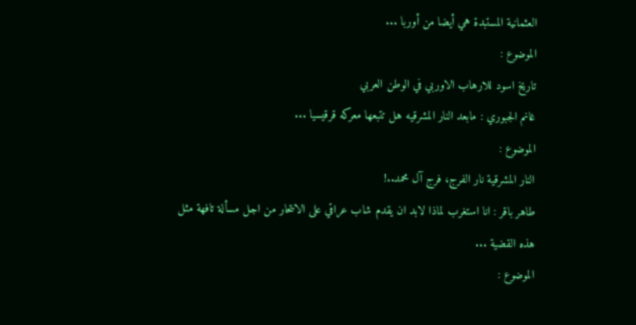العثمانية المستبدة هي أيضا من أوربا ...
الموضوع :
تاريخ اسود للارهاب الاوربي في الوطن العربي
غانم الجبوري : مابعد النار المشرقيه هل تتبعها معركه قرقيسيا ...
الموضوع :
النار المشرقية نار الفرج، فرج آل محمد..!
طاهر باقر : انا استغرب لماذا لابد ان يقدم شاب عراقي على الانتحار من اجل مسألة تافهة مثل هذه القضية ...
الموضوع :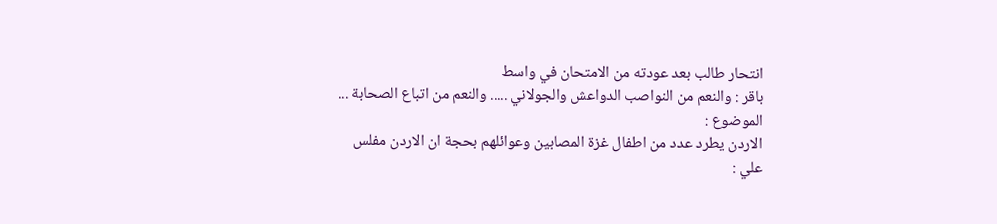انتحار طالب بعد عودته من الامتحان في واسط
باقر : والنعم من النواصب الدواعش والجولاني ..... والنعم من اتباع الصحابة ...
الموضوع :
الاردن يطرد عدد من اطفال غزة المصابين وعوائلهم بحجة ان الاردن مفلس
علي :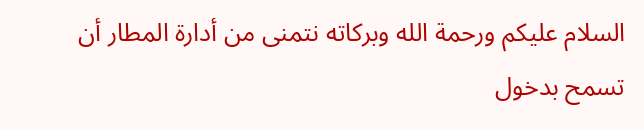السلام عليكم ورحمة الله وبركاته نتمنى من أدارة المطار أن تسمح بدخول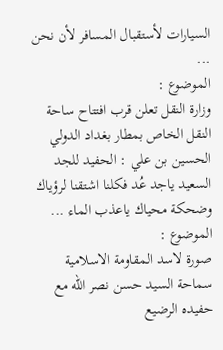السيارات لأستقبال المسافر لأن نحن ...
الموضوع :
وزارة النقل تعلن قرب افتتاح ساحة النقل الخاص بمطار بغداد الدولي
الحسين بن علي : الحفيد للجد السعيد ياجد عُد فكلنا اشتقنا لرؤياك وضحكة محياك ياعذب الماء ...
الموضوع :
صورة لاسد المقاومة الاسلامية سماحة السيد حسن نصر الله مع حفيده الرضيع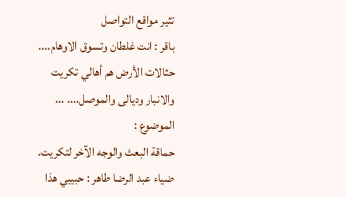تثير مواقع التواصل
باقر : انت غلطان وتسوق الاوهام.... حثالات الأرض هم أهالي تكريت والانبار وديالى والموصل.... ...
الموضوع :
حماقة البعث والوجه الآخر لتكريت.
ضياء عبد الرضا طاهر : حبيبي ھذا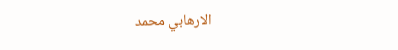الارھابي محمد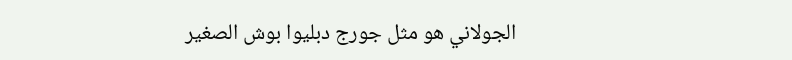الجولاني ھو مثل جورج دبليوا بوش الصغير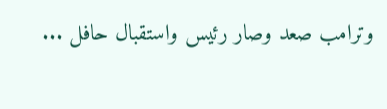وترامب صعد وصار رئيس واستقبال حافل ...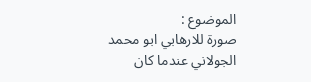الموضوع :
صورة للارهابي ابو محمد الجولاني عندما كان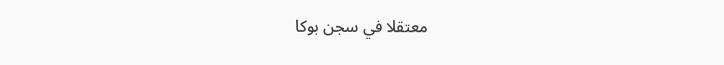معتقلا في سجن بوكا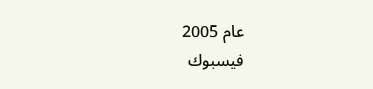عام 2005
فيسبوك